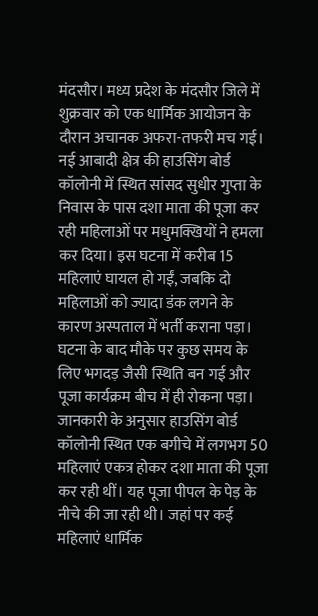मंदसौर। मध्य प्रदेश के मंदसौर जिले में शुक्रवार को एक धार्मिक आयोजन के दौरान अचानक अफरा-तफरी मच गई। नई आबादी क्षेत्र की हाउसिंग बोर्ड कॉलोनी में स्थित सांसद सुधीर गुप्ता के निवास के पास दशा माता की पूजा कर रही महिलाओं पर मधुमक्खियों ने हमला कर दिया। इस घटना में करीब 15 महिलाएं घायल हो गईं, जबकि दो महिलाओं को ज्यादा डंक लगने के कारण अस्पताल में भर्ती कराना पड़ा। घटना के बाद मौके पर कुछ समय के लिए भगदड़ जैसी स्थिति बन गई और पूजा कार्यक्रम बीच में ही रोकना पड़ा।
जानकारी के अनुसार हाउसिंग बोर्ड कॉलोनी स्थित एक बगीचे में लगभग 50 महिलाएं एकत्र होकर दशा माता की पूजा कर रही थीं। यह पूजा पीपल के पेड़ के नीचे की जा रही थी। जहां पर कई महिलाएं धार्मिक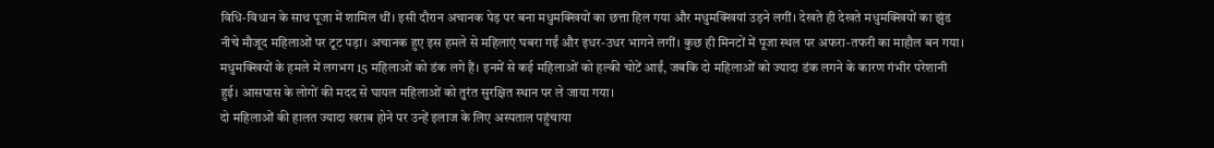विधि-विधान के साथ पूजा में शामिल थीं। इसी दौरान अचानक पेड़ पर बना मधुमक्खियों का छत्ता हिल गया और मधुमक्खियां उड़ने लगीं। देखते ही देखते मधुमक्खियों का झुंड नीचे मौजूद महिलाओं पर टूट पड़ा। अचानक हुए इस हमले से महिलाएं घबरा गईं और इधर-उधर भागने लगीं। कुछ ही मिनटों में पूजा स्थल पर अफरा-तफरी का माहौल बन गया।
मधुमक्खियों के हमले में लगभग 15 महिलाओं को डंक लगे हैं। इनमें से कई महिलाओं को हल्की चोटें आईं, जबकि दो महिलाओं को ज्यादा डंक लगने के कारण गंभीर परेशानी हुई। आसपास के लोगों की मदद से घायल महिलाओं को तुरंत सुरक्षित स्थान पर ले जाया गया।
दो महिलाओं की हालत ज्यादा खराब होने पर उन्हें इलाज के लिए अस्पताल पहुंचाया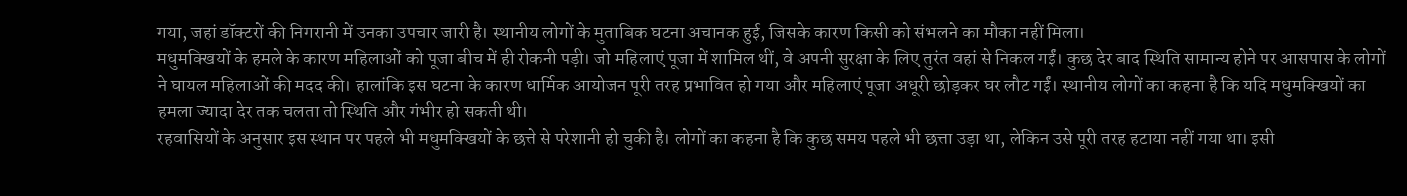गया, जहां डॉक्टरों की निगरानी में उनका उपचार जारी है। स्थानीय लोगों के मुताबिक घटना अचानक हुई, जिसके कारण किसी को संभलने का मौका नहीं मिला।
मधुमक्खियों के हमले के कारण महिलाओं को पूजा बीच में ही रोकनी पड़ी। जो महिलाएं पूजा में शामिल थीं, वे अपनी सुरक्षा के लिए तुरंत वहां से निकल गईं। कुछ देर बाद स्थिति सामान्य होने पर आसपास के लोगों ने घायल महिलाओं की मदद की। हालांकि इस घटना के कारण धार्मिक आयोजन पूरी तरह प्रभावित हो गया और महिलाएं पूजा अधूरी छोड़कर घर लौट गईं। स्थानीय लोगों का कहना है कि यदि मधुमक्खियों का हमला ज्यादा देर तक चलता तो स्थिति और गंभीर हो सकती थी।
रहवासियों के अनुसार इस स्थान पर पहले भी मधुमक्खियों के छत्ते से परेशानी हो चुकी है। लोगों का कहना है कि कुछ समय पहले भी छत्ता उड़ा था, लेकिन उसे पूरी तरह हटाया नहीं गया था। इसी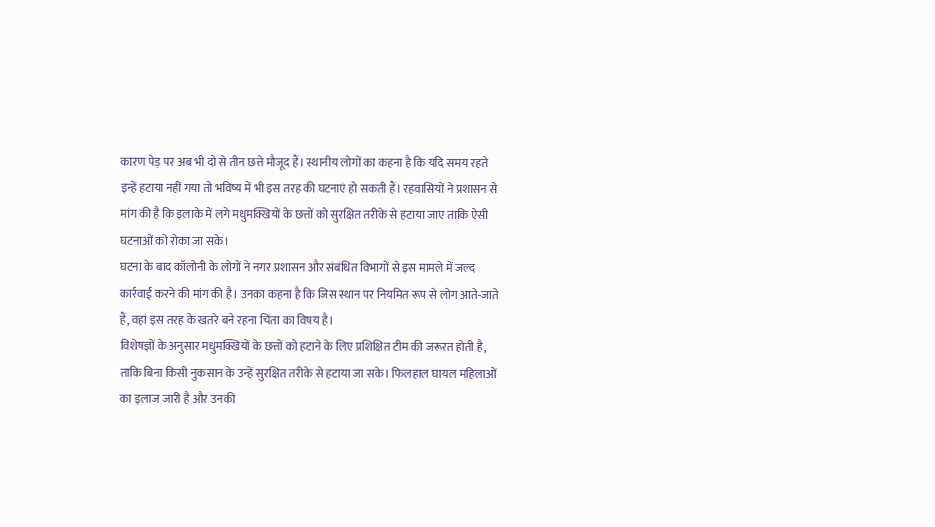कारण पेड़ पर अब भी दो से तीन छत्ते मौजूद हैं। स्थानीय लोगों का कहना है कि यदि समय रहते इन्हें हटाया नहीं गया तो भविष्य में भी इस तरह की घटनाएं हो सकती हैं। रहवासियों ने प्रशासन से मांग की है कि इलाके में लगे मधुमक्खियों के छत्तों को सुरक्षित तरीके से हटाया जाए ताकि ऐसी घटनाओं को रोका जा सके।
घटना के बाद कॉलोनी के लोगों ने नगर प्रशासन और संबंधित विभागों से इस मामले में जल्द कार्रवाई करने की मांग की है। उनका कहना है कि जिस स्थान पर नियमित रूप से लोग आते-जाते हैं, वहां इस तरह के खतरे बने रहना चिंता का विषय है।
विशेषज्ञों के अनुसार मधुमक्खियों के छत्तों को हटाने के लिए प्रशिक्षित टीम की जरूरत होती है, ताकि बिना किसी नुकसान के उन्हें सुरक्षित तरीके से हटाया जा सके। फिलहाल घायल महिलाओं का इलाज जारी है और उनकी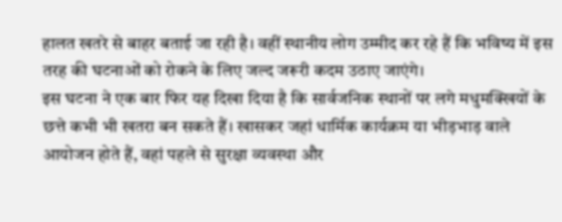हालत खतरे से बाहर बताई जा रही है। वहीं स्थानीय लोग उम्मीद कर रहे हैं कि भविष्य में इस तरह की घटनाओं को रोकने के लिए जल्द जरूरी कदम उठाए जाएंगे।
इस घटना ने एक बार फिर यह दिखा दिया है कि सार्वजनिक स्थानों पर लगे मधुमक्खियों के छत्ते कभी भी खतरा बन सकते हैं। खासकर जहां धार्मिक कार्यक्रम या भीड़भाड़ वाले आयोजन होते हैं, वहां पहले से सुरक्षा व्यवस्था और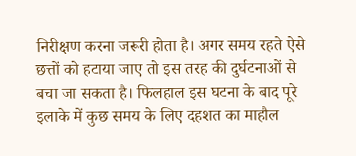निरीक्षण करना जरूरी होता है। अगर समय रहते ऐसे छत्तों को हटाया जाए तो इस तरह की दुर्घटनाओं से बचा जा सकता है। फिलहाल इस घटना के बाद पूरे इलाके में कुछ समय के लिए दहशत का माहौल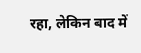रहा, लेकिन बाद में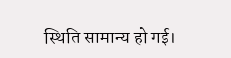स्थिति सामान्य हो गई।